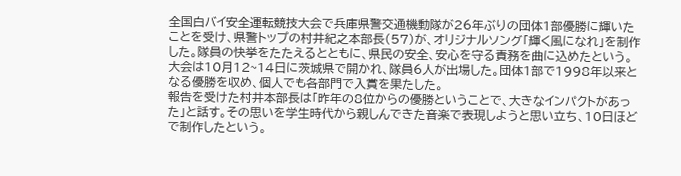全国白バイ安全運転競技大会で兵庫県警交通機動隊が26年ぶりの団体1部優勝に輝いたことを受け、県警トップの村井紀之本部長(57)が、オリジナルソング「輝く風になれ」を制作した。隊員の快挙をたたえるとともに、県民の安全、安心を守る責務を曲に込めたという。
大会は10月12~14日に茨城県で開かれ、隊員6人が出場した。団体1部で1998年以来となる優勝を収め、個人でも各部門で入賞を果たした。
報告を受けた村井本部長は「昨年の8位からの優勝ということで、大きなインパクトがあった」と話す。その思いを学生時代から親しんできた音楽で表現しようと思い立ち、10日ほどで制作したという。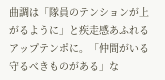曲調は「隊員のテンションが上がるように」と疾走感あふれるアップテンポに。「仲間がいる 守るべきものがある」な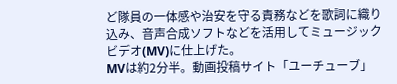ど隊員の一体感や治安を守る責務などを歌詞に織り込み、音声合成ソフトなどを活用してミュージックビデオ(MV)に仕上げた。
MVは約2分半。動画投稿サイト「ユーチューブ」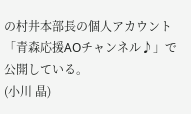の村井本部長の個人アカウント「青森応援AOチャンネル♪」で公開している。
(小川 晶)